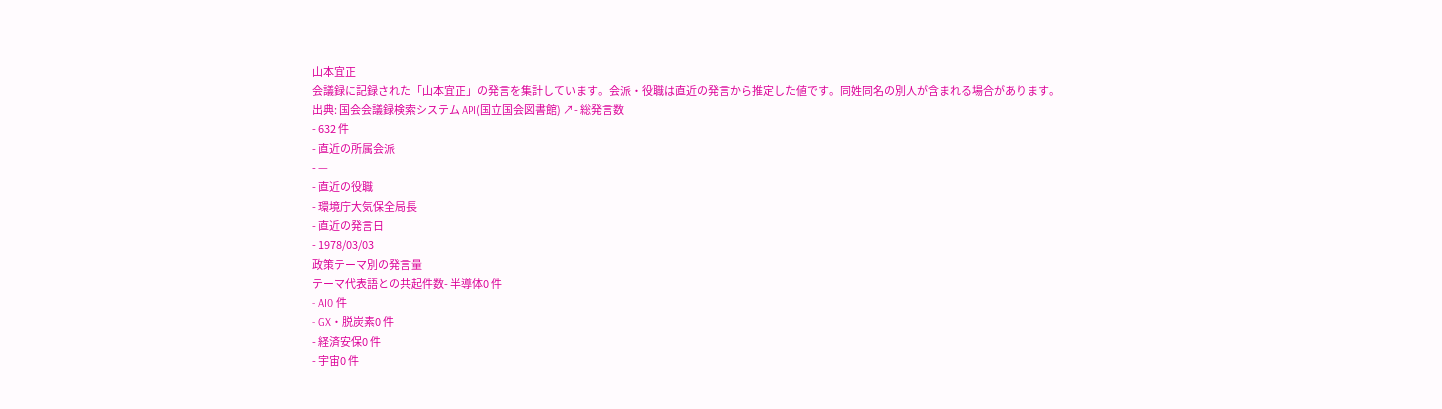山本宜正
会議録に記録された「山本宜正」の発言を集計しています。会派・役職は直近の発言から推定した値です。同姓同名の別人が含まれる場合があります。
出典: 国会会議録検索システム API(国立国会図書館) ↗- 総発言数
- 632 件
- 直近の所属会派
- —
- 直近の役職
- 環境庁大気保全局長
- 直近の発言日
- 1978/03/03
政策テーマ別の発言量
テーマ代表語との共起件数- 半導体0 件
- AI0 件
- GX・脱炭素0 件
- 経済安保0 件
- 宇宙0 件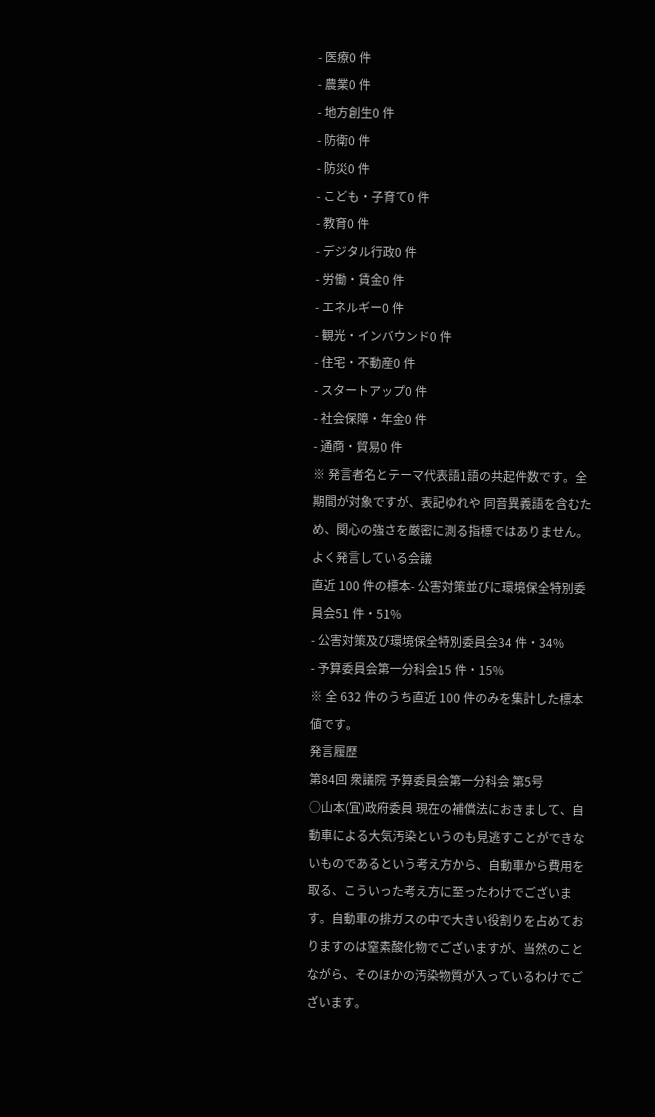- 医療0 件
- 農業0 件
- 地方創生0 件
- 防衛0 件
- 防災0 件
- こども・子育て0 件
- 教育0 件
- デジタル行政0 件
- 労働・賃金0 件
- エネルギー0 件
- 観光・インバウンド0 件
- 住宅・不動産0 件
- スタートアップ0 件
- 社会保障・年金0 件
- 通商・貿易0 件
※ 発言者名とテーマ代表語1語の共起件数です。全期間が対象ですが、表記ゆれや 同音異義語を含むため、関心の強さを厳密に測る指標ではありません。
よく発言している会議
直近 100 件の標本- 公害対策並びに環境保全特別委員会51 件・51%
- 公害対策及び環境保全特別委員会34 件・34%
- 予算委員会第一分科会15 件・15%
※ 全 632 件のうち直近 100 件のみを集計した標本値です。
発言履歴
第84回 衆議院 予算委員会第一分科会 第5号
○山本(宜)政府委員 現在の補償法におきまして、自動車による大気汚染というのも見逃すことができないものであるという考え方から、自動車から費用を取る、こういった考え方に至ったわけでございます。自動車の排ガスの中で大きい役割りを占めておりますのは窒素酸化物でございますが、当然のことながら、そのほかの汚染物質が入っているわけでございます。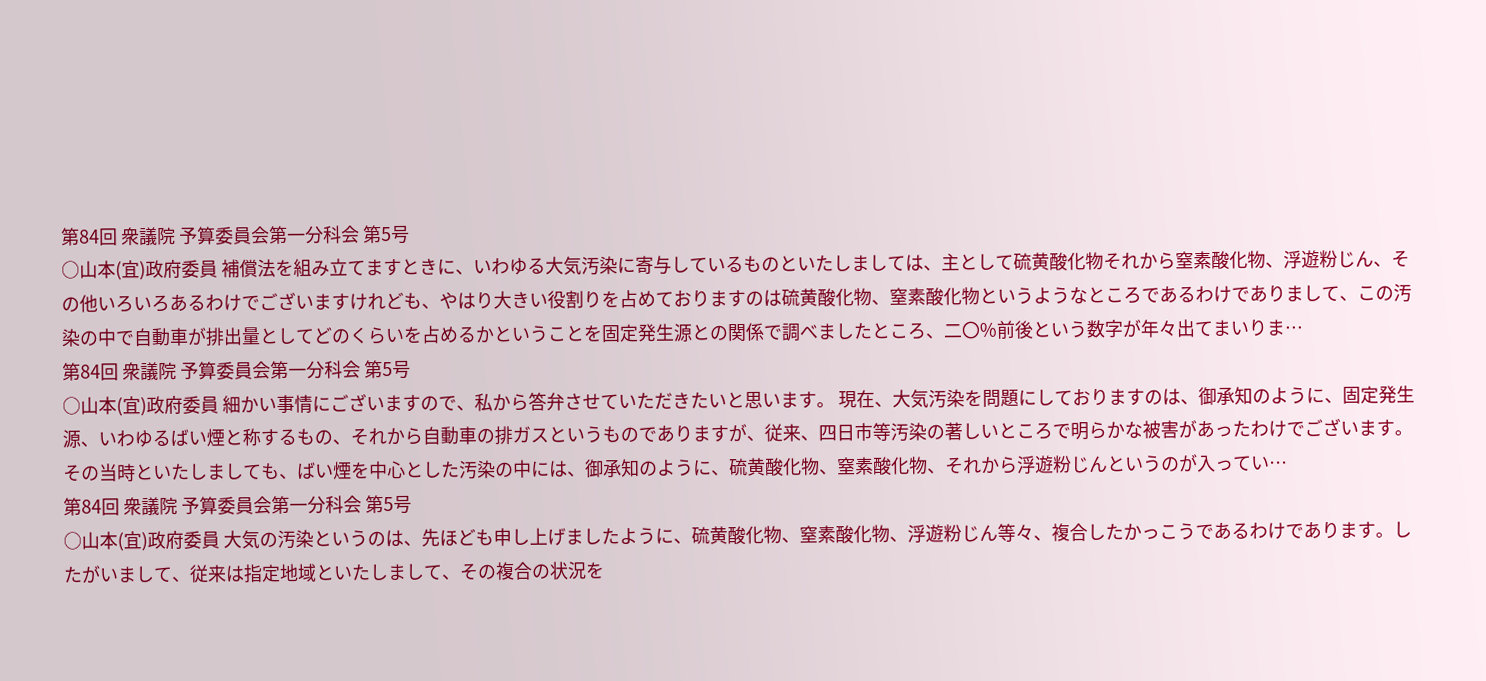第84回 衆議院 予算委員会第一分科会 第5号
○山本(宜)政府委員 補償法を組み立てますときに、いわゆる大気汚染に寄与しているものといたしましては、主として硫黄酸化物それから窒素酸化物、浮遊粉じん、その他いろいろあるわけでございますけれども、やはり大きい役割りを占めておりますのは硫黄酸化物、窒素酸化物というようなところであるわけでありまして、この汚染の中で自動車が排出量としてどのくらいを占めるかということを固定発生源との関係で調べましたところ、二〇%前後という数字が年々出てまいりま…
第84回 衆議院 予算委員会第一分科会 第5号
○山本(宜)政府委員 細かい事情にございますので、私から答弁させていただきたいと思います。 現在、大気汚染を問題にしておりますのは、御承知のように、固定発生源、いわゆるばい煙と称するもの、それから自動車の排ガスというものでありますが、従来、四日市等汚染の著しいところで明らかな被害があったわけでございます。その当時といたしましても、ばい煙を中心とした汚染の中には、御承知のように、硫黄酸化物、窒素酸化物、それから浮遊粉じんというのが入ってい…
第84回 衆議院 予算委員会第一分科会 第5号
○山本(宜)政府委員 大気の汚染というのは、先ほども申し上げましたように、硫黄酸化物、窒素酸化物、浮遊粉じん等々、複合したかっこうであるわけであります。したがいまして、従来は指定地域といたしまして、その複合の状況を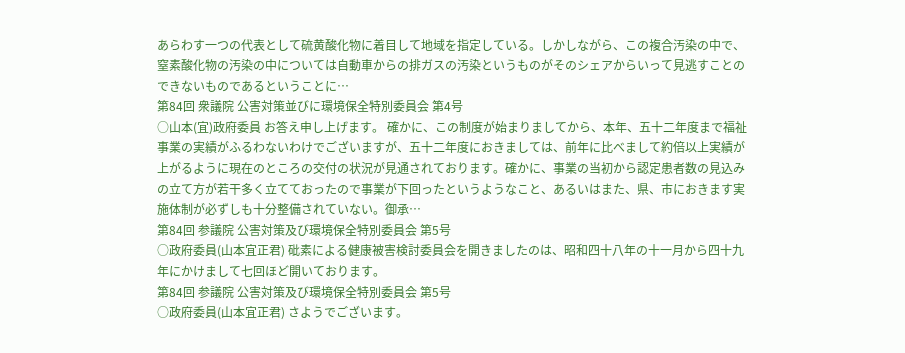あらわす一つの代表として硫黄酸化物に着目して地域を指定している。しかしながら、この複合汚染の中で、窒素酸化物の汚染の中については自動車からの排ガスの汚染というものがそのシェアからいって見逃すことのできないものであるということに…
第84回 衆議院 公害対策並びに環境保全特別委員会 第4号
○山本(宜)政府委員 お答え申し上げます。 確かに、この制度が始まりましてから、本年、五十二年度まで福祉事業の実績がふるわないわけでございますが、五十二年度におきましては、前年に比べまして約倍以上実績が上がるように現在のところの交付の状況が見通されております。確かに、事業の当初から認定患者数の見込みの立て方が若干多く立てておったので事業が下回ったというようなこと、あるいはまた、県、市におきます実施体制が必ずしも十分整備されていない。御承…
第84回 参議院 公害対策及び環境保全特別委員会 第5号
○政府委員(山本宜正君) 砒素による健康被害検討委員会を開きましたのは、昭和四十八年の十一月から四十九年にかけまして七回ほど開いております。
第84回 参議院 公害対策及び環境保全特別委員会 第5号
○政府委員(山本宜正君) さようでございます。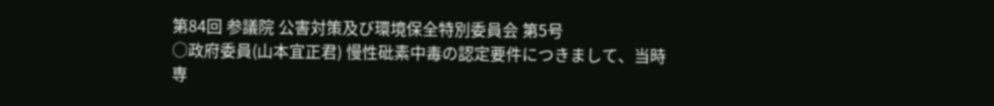第84回 参議院 公害対策及び環境保全特別委員会 第5号
○政府委員(山本宜正君) 慢性砒素中毒の認定要件につきまして、当時専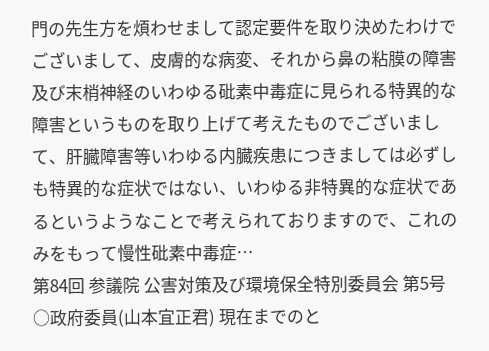門の先生方を煩わせまして認定要件を取り決めたわけでございまして、皮膚的な病変、それから鼻の粘膜の障害及び末梢神経のいわゆる砒素中毒症に見られる特異的な障害というものを取り上げて考えたものでございまして、肝臓障害等いわゆる内臓疾患につきましては必ずしも特異的な症状ではない、いわゆる非特異的な症状であるというようなことで考えられておりますので、これのみをもって慢性砒素中毒症…
第84回 参議院 公害対策及び環境保全特別委員会 第5号
○政府委員(山本宜正君) 現在までのと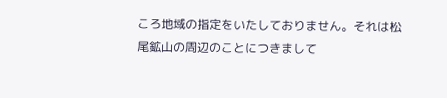ころ地域の指定をいたしておりません。それは松尾鉱山の周辺のことにつきまして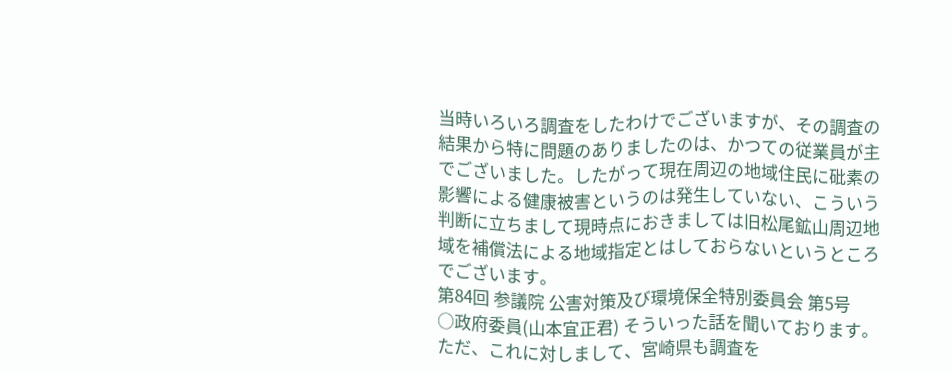当時いろいろ調査をしたわけでございますが、その調査の結果から特に問題のありましたのは、かつての従業員が主でございました。したがって現在周辺の地域住民に砒素の影響による健康被害というのは発生していない、こういう判断に立ちまして現時点におきましては旧松尾鉱山周辺地域を補償法による地域指定とはしておらないというところでございます。
第84回 参議院 公害対策及び環境保全特別委員会 第5号
○政府委員(山本宜正君) そういった話を聞いております。ただ、これに対しまして、宮崎県も調査を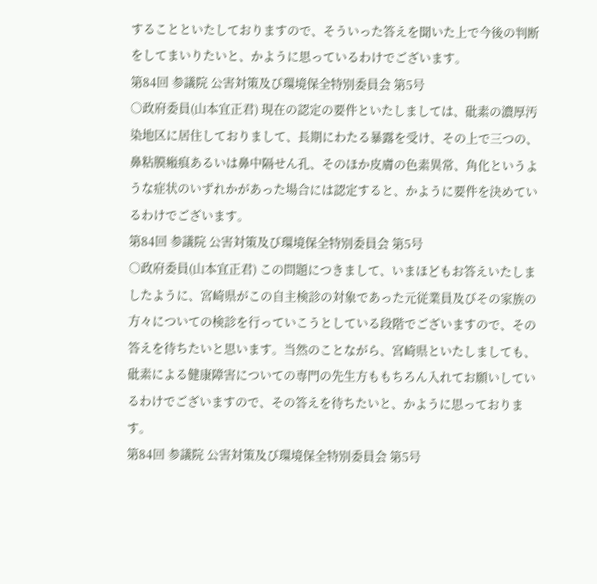することといたしておりますので、そういった答えを聞いた上で今後の判断をしてまいりたいと、かように思っているわけでございます。
第84回 参議院 公害対策及び環境保全特別委員会 第5号
○政府委員(山本宜正君) 現在の認定の要件といたしましては、砒素の濃厚汚染地区に居住しておりまして、長期にわたる暴露を受け、その上で三つの、鼻粘膜瘢痕あるいは鼻中隔せん孔、そのほか皮膚の色素異常、角化というような症状のいずれかがあった場合には認定すると、かように要件を決めているわけでございます。
第84回 参議院 公害対策及び環境保全特別委員会 第5号
○政府委員(山本宜正君) この問題につきまして、いまほどもお答えいたしましたように、宮崎県がこの自主検診の対象であった元従業員及びその家族の方々についての検診を行っていこうとしている段階でございますので、その答えを待ちたいと思います。当然のことながら、宮崎県といたしましても、砒素による健康障害についての専門の先生方ももちろん入れてお願いしているわけでございますので、その答えを待ちたいと、かように思っております。
第84回 参議院 公害対策及び環境保全特別委員会 第5号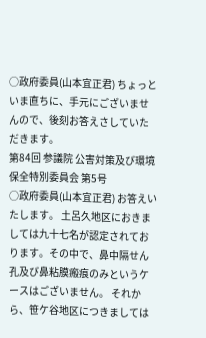○政府委員(山本宜正君) ちょっといま直ちに、手元にございませんので、後刻お答えさしていただきます。
第84回 参議院 公害対策及び環境保全特別委員会 第5号
○政府委員(山本宜正君) お答えいたします。 土呂久地区におきましては九十七名が認定されております。その中で、鼻中隔せん孔及び鼻粘膜瘢痕のみというケースはございません。 それから、笹ケ谷地区につきましては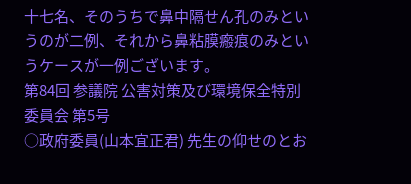十七名、そのうちで鼻中隔せん孔のみというのが二例、それから鼻粘膜瘢痕のみというケースが一例ございます。
第84回 参議院 公害対策及び環境保全特別委員会 第5号
○政府委員(山本宜正君) 先生の仰せのとお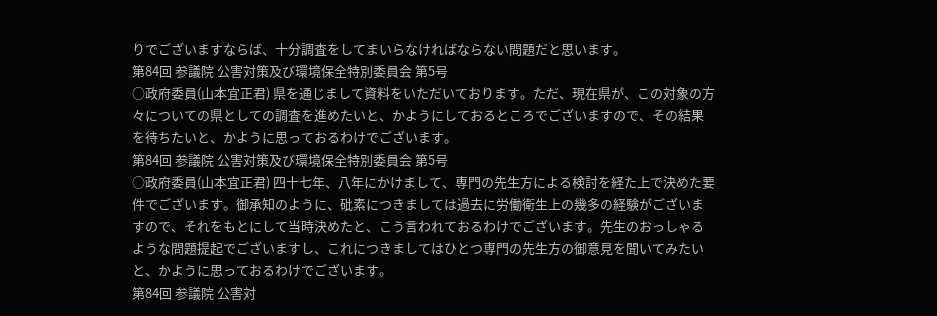りでございますならば、十分調査をしてまいらなければならない問題だと思います。
第84回 参議院 公害対策及び環境保全特別委員会 第5号
○政府委員(山本宜正君) 県を通じまして資料をいただいております。ただ、現在県が、この対象の方々についての県としての調査を進めたいと、かようにしておるところでございますので、その結果を待ちたいと、かように思っておるわけでございます。
第84回 参議院 公害対策及び環境保全特別委員会 第5号
○政府委員(山本宜正君) 四十七年、八年にかけまして、専門の先生方による検討を経た上で決めた要件でございます。御承知のように、砒素につきましては過去に労働衛生上の幾多の経験がございますので、それをもとにして当時決めたと、こう言われておるわけでございます。先生のおっしゃるような問題提起でございますし、これにつきましてはひとつ専門の先生方の御意見を聞いてみたいと、かように思っておるわけでございます。
第84回 参議院 公害対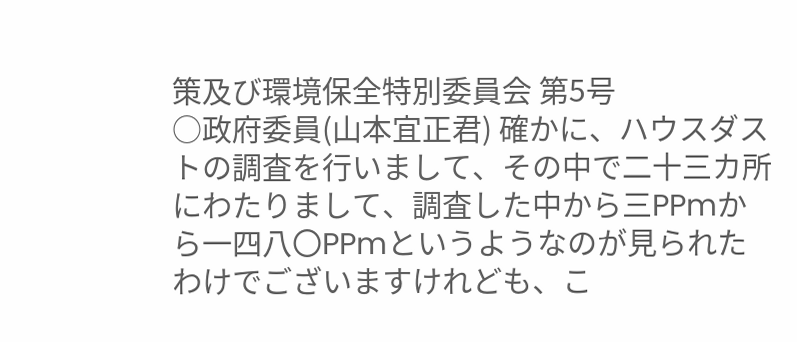策及び環境保全特別委員会 第5号
○政府委員(山本宜正君) 確かに、ハウスダストの調査を行いまして、その中で二十三カ所にわたりまして、調査した中から三PPmから一四八〇PPmというようなのが見られたわけでございますけれども、こ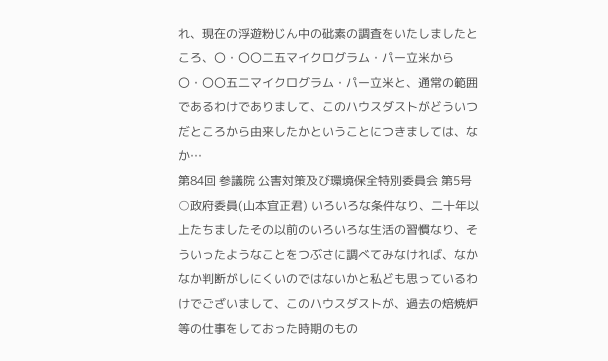れ、現在の浮遊粉じん中の砒素の調査をいたしましたところ、〇・〇〇二五マイクログラム・パー立米から〇・〇〇五二マイクログラム・パー立米と、通常の範囲であるわけでありまして、このハウスダストがどういつだところから由来したかということにつきましては、なか…
第84回 参議院 公害対策及び環境保全特別委員会 第5号
○政府委員(山本宜正君) いろいろな条件なり、二十年以上たちましたその以前のいろいろな生活の習慣なり、そういったようなことをつぶさに調べてみなければ、なかなか判断がしにくいのではないかと私ども思っているわけでございまして、このハウスダストが、過去の焙焼炉等の仕事をしておった時期のもの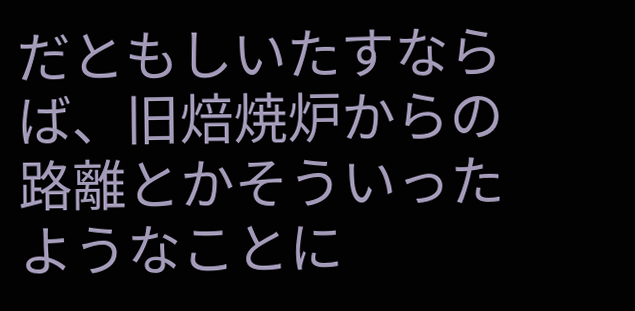だともしいたすならば、旧焙焼炉からの路離とかそういったようなことに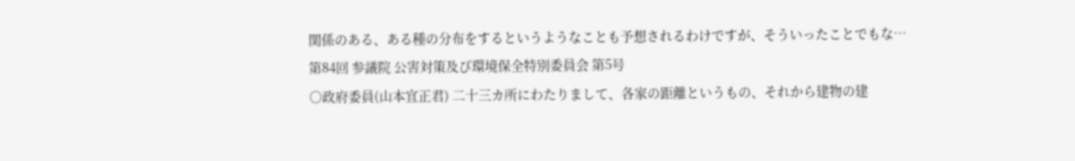関係のある、ある種の分布をするというようなことも予想されるわけですが、そういったことでもな…
第84回 参議院 公害対策及び環境保全特別委員会 第5号
○政府委員(山本宜正君) 二十三カ所にわたりまして、各家の距離というもの、それから建物の建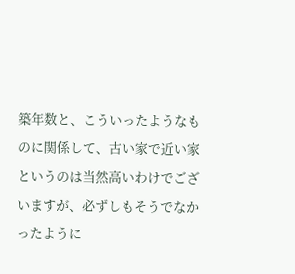築年数と、こういったようなものに関係して、古い家で近い家というのは当然高いわけでございますが、必ずしもそうでなかったように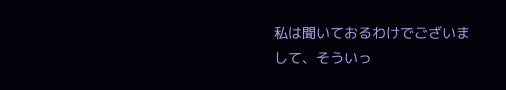私は聞いておるわけでございまして、そういっ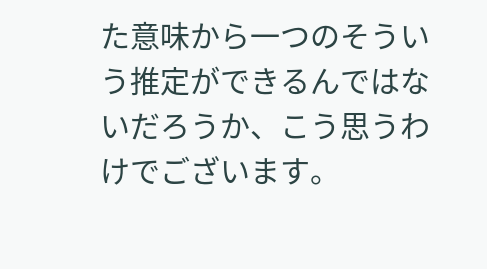た意味から一つのそういう推定ができるんではないだろうか、こう思うわけでございます。